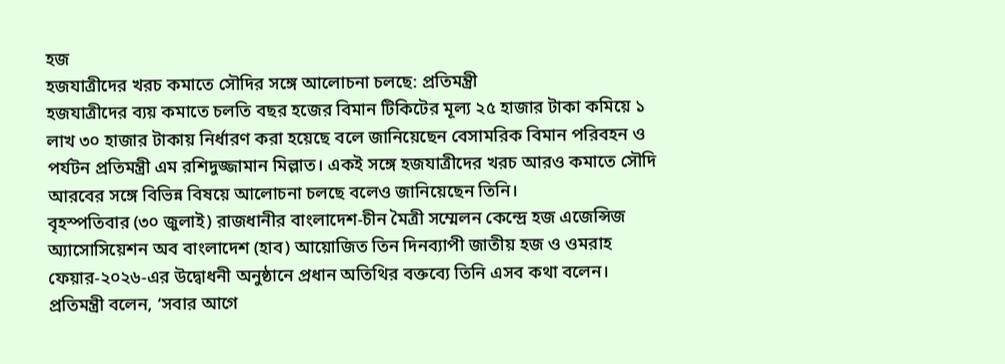হজ
হজযাত্রীদের খরচ কমাতে সৌদির সঙ্গে আলোচনা চলছে: প্রতিমন্ত্রী
হজযাত্রীদের ব্যয় কমাতে চলতি বছর হজের বিমান টিকিটের মূল্য ২৫ হাজার টাকা কমিয়ে ১ লাখ ৩০ হাজার টাকায় নির্ধারণ করা হয়েছে বলে জানিয়েছেন বেসামরিক বিমান পরিবহন ও পর্যটন প্রতিমন্ত্রী এম রশিদুজ্জামান মিল্লাত। একই সঙ্গে হজযাত্রীদের খরচ আরও কমাতে সৌদি আরবের সঙ্গে বিভিন্ন বিষয়ে আলোচনা চলছে বলেও জানিয়েছেন তিনি।
বৃহস্পতিবার (৩০ জুলাই) রাজধানীর বাংলাদেশ-চীন মৈত্রী সম্মেলন কেন্দ্রে হজ এজেন্সিজ অ্যাসোসিয়েশন অব বাংলাদেশ (হাব) আয়োজিত তিন দিনব্যাপী জাতীয় হজ ও ওমরাহ ফেয়ার-২০২৬-এর উদ্বোধনী অনুষ্ঠানে প্রধান অতিথির বক্তব্যে তিনি এসব কথা বলেন।
প্রতিমন্ত্রী বলেন, ‘সবার আগে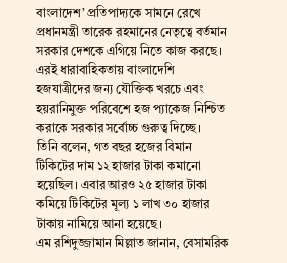বাংলাদেশ’ প্রতিপাদ্যকে সামনে রেখে প্রধানমন্ত্রী তারেক রহমানের নেতৃত্বে বর্তমান সরকার দেশকে এগিয়ে নিতে কাজ করছে। এরই ধারাবাহিকতায় বাংলাদেশি হজযাত্রীদের জন্য যৌক্তিক খরচে এবং হয়রানিমুক্ত পরিবেশে হজ প্যাকেজ নিশ্চিত করাকে সরকার সর্বোচ্চ গুরুত্ব দিচ্ছে।
তিনি বলেন, গত বছর হজের বিমান টিকিটের দাম ১২ হাজার টাকা কমানো হয়েছিল। এবার আরও ২৫ হাজার টাকা কমিয়ে টিকিটের মূল্য ১ লাখ ৩০ হাজার টাকায় নামিয়ে আনা হয়েছে।
এম রশিদুজ্জামান মিল্লাত জানান, বেসামরিক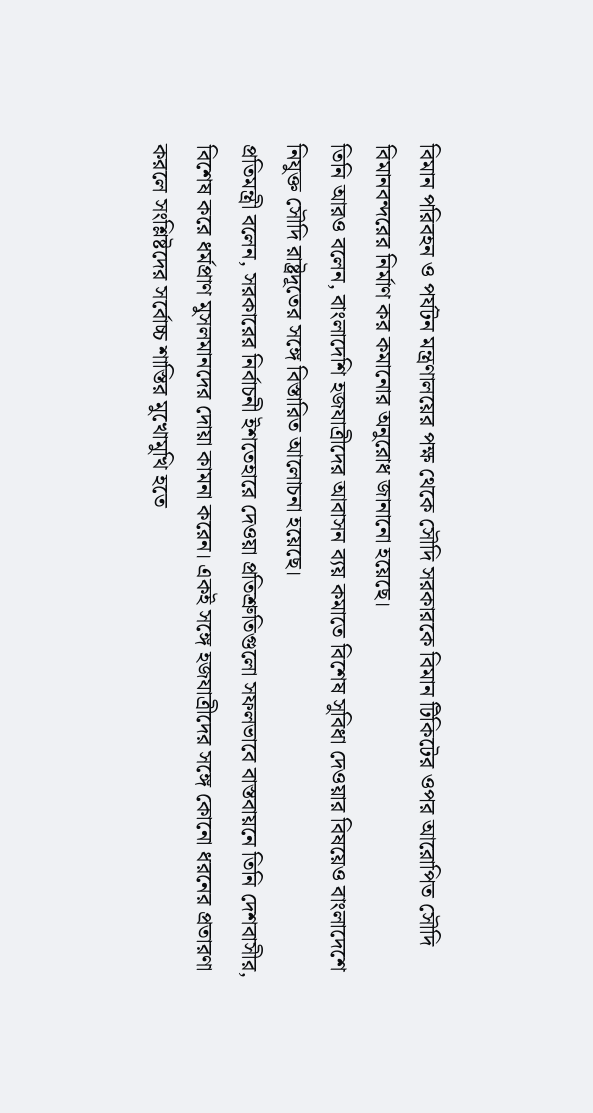বিমান পরিবহন ও পর্যটন মন্ত্রণালয়ের পক্ষ থেকে সৌদি সরকারকে বিমান টিকিটের ওপর আরোপিত সৌদি বিমানবন্দরের নির্মাণ কর কমানোর অনুরোধ জানানো হয়েছে।
তিনি আরও বলেন, বাংলাদেশি হজযাত্রীদের আবাসন ব্যয় কমাতে বিশেষ সুবিধা দেওয়ার বিষয়েও বাংলাদেশে নিযুক্ত সৌদি রাষ্ট্রদূতের সঙ্গে বিস্তারিত আলোচনা হয়েছে।
প্রতিমন্ত্রী বলেন, সরকারের নির্বাচনী ইশতেহারে দেওয়া প্রতিশ্রুতিগুলো সফলভাবে বাস্তবায়নে তিনি দেশবাসীর, বিশেষ করে ধর্মপ্রাণ মুসলমানদের দোয়া কামনা করেন। একই সঙ্গে হজযাত্রীদের সঙ্গে কোনো ধরনের প্রতারণা করলে সংশ্লিষ্টদের সর্বোচ্চ শাস্তির মুখোমুখি হতে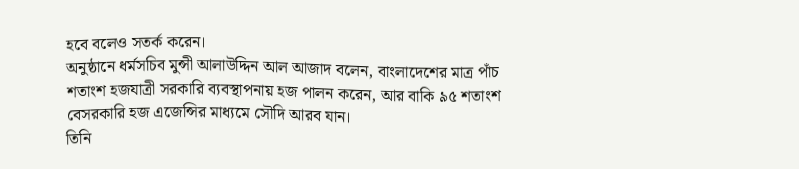হবে বলেও সতর্ক করেন।
অনুষ্ঠানে ধর্মসচিব মুন্সী আলাউদ্দিন আল আজাদ বলেন, বাংলাদেশের মাত্র পাঁচ শতাংশ হজযাত্রী সরকারি ব্যবস্থাপনায় হজ পালন করেন, আর বাকি ৯৫ শতাংশ বেসরকারি হজ এজেন্সির মাধ্যমে সৌদি আরব যান।
তিনি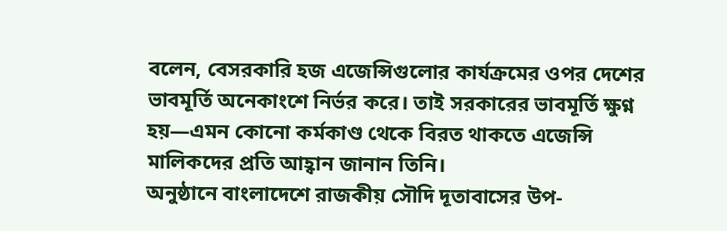বলেন, বেসরকারি হজ এজেন্সিগুলোর কার্যক্রমের ওপর দেশের ভাবমূর্তি অনেকাংশে নির্ভর করে। তাই সরকারের ভাবমূর্তি ক্ষুণ্ন হয়—এমন কোনো কর্মকাণ্ড থেকে বিরত থাকতে এজেন্সি মালিকদের প্রতি আহ্বান জানান তিনি।
অনুষ্ঠানে বাংলাদেশে রাজকীয় সৌদি দূতাবাসের উপ-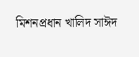মিশনপ্রধান খালিদ সাঈদ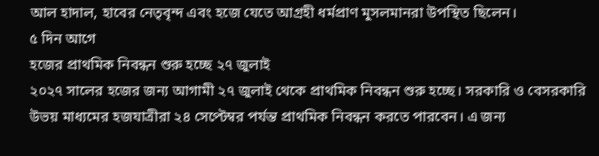আল হাদাল, হাবের নেতৃবৃন্দ এবং হজে যেতে আগ্রহী ধর্মপ্রাণ মুসলমানরা উপস্থিত ছিলেন।
৫ দিন আগে
হজের প্রাথমিক নিবন্ধন শুরু হচ্ছে ২৭ জুলাই
২০২৭ সালের হজের জন্য আগামী ২৭ জুলাই থেকে প্রাথমিক নিবন্ধন শুরু হচ্ছে। সরকারি ও বেসরকারি উভয় মাধ্যমের হজযাত্রীরা ২৪ সেপ্টেম্বর পর্যন্ত প্রাথমিক নিবন্ধন করতে পারবেন। এ জন্য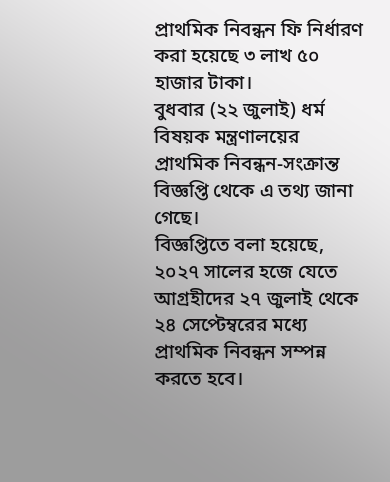প্রাথমিক নিবন্ধন ফি নির্ধারণ করা হয়েছে ৩ লাখ ৫০ হাজার টাকা।
বুধবার (২২ জুলাই) ধর্ম বিষয়ক মন্ত্রণালয়ের প্রাথমিক নিবন্ধন-সংক্রান্ত বিজ্ঞপ্তি থেকে এ তথ্য জানা গেছে।
বিজ্ঞপ্তিতে বলা হয়েছে, ২০২৭ সালের হজে যেতে আগ্রহীদের ২৭ জুলাই থেকে ২৪ সেপ্টেম্বরের মধ্যে প্রাথমিক নিবন্ধন সম্পন্ন করতে হবে।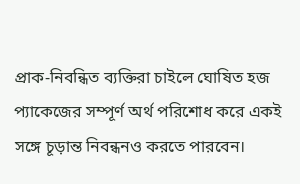প্রাক-নিবন্ধিত ব্যক্তিরা চাইলে ঘোষিত হজ প্যাকেজের সম্পূর্ণ অর্থ পরিশোধ করে একই সঙ্গে চূড়ান্ত নিবন্ধনও করতে পারবেন।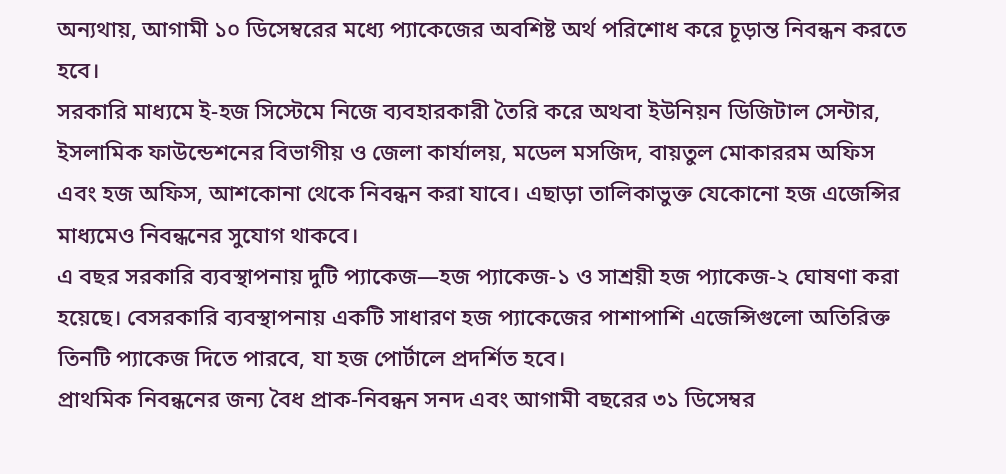অন্যথায়, আগামী ১০ ডিসেম্বরের মধ্যে প্যাকেজের অবশিষ্ট অর্থ পরিশোধ করে চূড়ান্ত নিবন্ধন করতে হবে।
সরকারি মাধ্যমে ই-হজ সিস্টেমে নিজে ব্যবহারকারী তৈরি করে অথবা ইউনিয়ন ডিজিটাল সেন্টার, ইসলামিক ফাউন্ডেশনের বিভাগীয় ও জেলা কার্যালয়, মডেল মসজিদ, বায়তুল মোকাররম অফিস এবং হজ অফিস, আশকোনা থেকে নিবন্ধন করা যাবে। এছাড়া তালিকাভুক্ত যেকোনো হজ এজেন্সির মাধ্যমেও নিবন্ধনের সুযোগ থাকবে।
এ বছর সরকারি ব্যবস্থাপনায় দুটি প্যাকেজ—হজ প্যাকেজ-১ ও সাশ্রয়ী হজ প্যাকেজ-২ ঘোষণা করা হয়েছে। বেসরকারি ব্যবস্থাপনায় একটি সাধারণ হজ প্যাকেজের পাশাপাশি এজেন্সিগুলো অতিরিক্ত তিনটি প্যাকেজ দিতে পারবে, যা হজ পোর্টালে প্রদর্শিত হবে।
প্রাথমিক নিবন্ধনের জন্য বৈধ প্রাক-নিবন্ধন সনদ এবং আগামী বছরের ৩১ ডিসেম্বর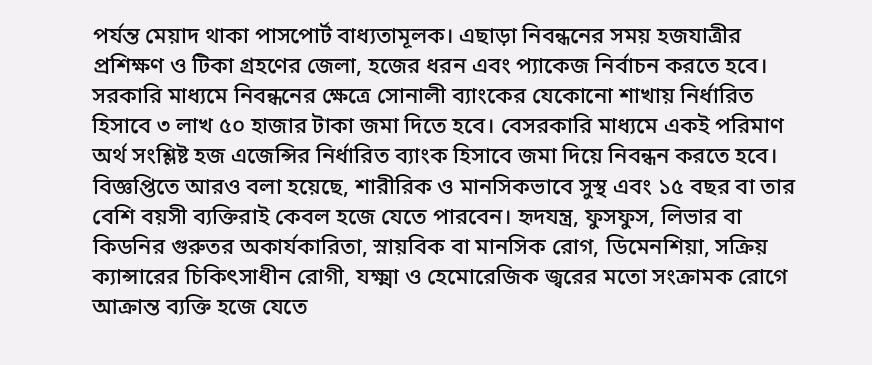পর্যন্ত মেয়াদ থাকা পাসপোর্ট বাধ্যতামূলক। এছাড়া নিবন্ধনের সময় হজযাত্রীর প্রশিক্ষণ ও টিকা গ্রহণের জেলা, হজের ধরন এবং প্যাকেজ নির্বাচন করতে হবে।
সরকারি মাধ্যমে নিবন্ধনের ক্ষেত্রে সোনালী ব্যাংকের যেকোনো শাখায় নির্ধারিত হিসাবে ৩ লাখ ৫০ হাজার টাকা জমা দিতে হবে। বেসরকারি মাধ্যমে একই পরিমাণ অর্থ সংশ্লিষ্ট হজ এজেন্সির নির্ধারিত ব্যাংক হিসাবে জমা দিয়ে নিবন্ধন করতে হবে।
বিজ্ঞপ্তিতে আরও বলা হয়েছে, শারীরিক ও মানসিকভাবে সুস্থ এবং ১৫ বছর বা তার বেশি বয়সী ব্যক্তিরাই কেবল হজে যেতে পারবেন। হৃদযন্ত্র, ফুসফুস, লিভার বা কিডনির গুরুতর অকার্যকারিতা, স্নায়বিক বা মানসিক রোগ, ডিমেনশিয়া, সক্রিয় ক্যান্সারের চিকিৎসাধীন রোগী, যক্ষ্মা ও হেমোরেজিক জ্বরের মতো সংক্রামক রোগে আক্রান্ত ব্যক্তি হজে যেতে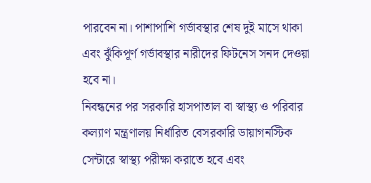পারবেন না। পাশাপাশি গর্ভাবস্থার শেষ দুই মাসে থাকা এবং ঝুঁকিপূর্ণ গর্ভাবস্থার নারীদের ফিটনেস সনদ দেওয়া হবে না।
নিবন্ধনের পর সরকারি হাসপাতাল বা স্বাস্থ্য ও পরিবার কল্যাণ মন্ত্রণালয় নির্ধারিত বেসরকারি ডায়াগনস্টিক সেন্টারে স্বাস্থ্য পরীক্ষা করাতে হবে এবং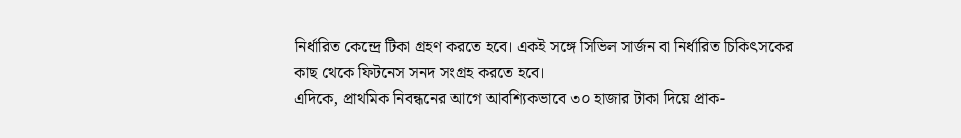নির্ধারিত কেন্দ্রে টিকা গ্রহণ করতে হবে। একই সঙ্গে সিভিল সার্জন বা নির্ধারিত চিকিৎসকের কাছ থেকে ফিটনেস সনদ সংগ্রহ করতে হবে।
এদিকে, প্রাথমিক নিবন্ধনের আগে আবশ্যিকভাবে ৩০ হাজার টাকা দিয়ে প্রাক-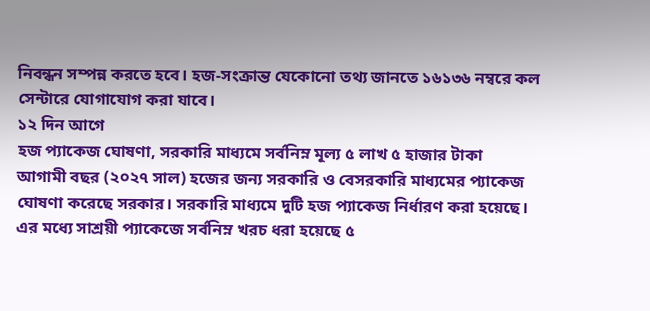নিবন্ধন সম্পন্ন করতে হবে। হজ-সংক্রান্ত যেকোনো তথ্য জানতে ১৬১৩৬ নম্বরে কল সেন্টারে যোগাযোগ করা যাবে।
১২ দিন আগে
হজ প্যাকেজ ঘোষণা, সরকারি মাধ্যমে সর্বনিম্ন মূল্য ৫ লাখ ৫ হাজার টাকা
আগামী বছর (২০২৭ সাল) হজের জন্য সরকারি ও বেসরকারি মাধ্যমের প্যাকেজ ঘোষণা করেছে সরকার। সরকারি মাধ্যমে দুটি হজ প্যাকেজ নির্ধারণ করা হয়েছে। এর মধ্যে সাশ্রয়ী প্যাকেজে সর্বনিম্ন খরচ ধরা হয়েছে ৫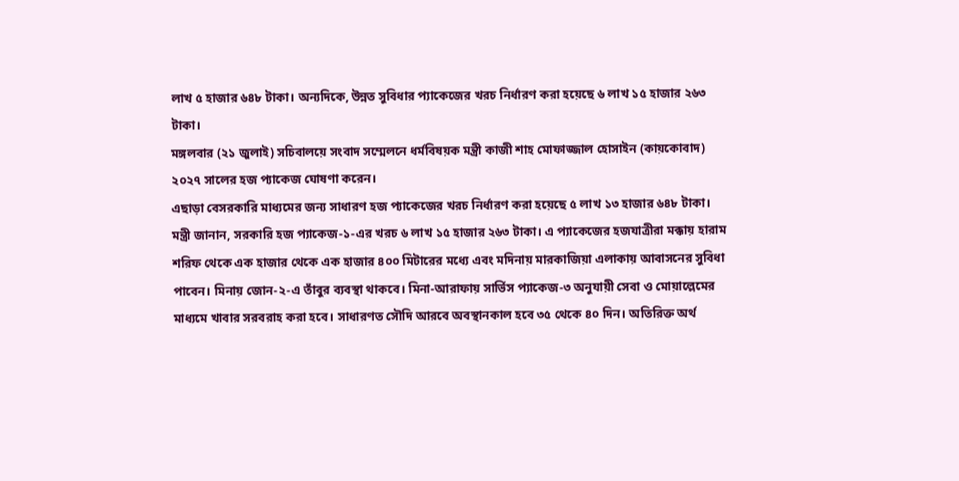লাখ ৫ হাজার ৬৪৮ টাকা। অন্যদিকে, উন্নত সুবিধার প্যাকেজের খরচ নির্ধারণ করা হয়েছে ৬ লাখ ১৫ হাজার ২৬৩ টাকা।
মঙ্গলবার (২১ জুলাই) সচিবালয়ে সংবাদ সম্মেলনে ধর্মবিষয়ক মন্ত্রী কাজী শাহ মোফাজ্জাল হোসাইন (কায়কোবাদ) ২০২৭ সালের হজ প্যাকেজ ঘোষণা করেন।
এছাড়া বেসরকারি মাধ্যমের জন্য সাধারণ হজ প্যাকেজের খরচ নির্ধারণ করা হয়েছে ৫ লাখ ১৩ হাজার ৬৪৮ টাকা।
মন্ত্রী জানান, সরকারি হজ প্যাকেজ-১-এর খরচ ৬ লাখ ১৫ হাজার ২৬৩ টাকা। এ প্যাকেজের হজযাত্রীরা মক্কায় হারাম শরিফ থেকে এক হাজার থেকে এক হাজার ৪০০ মিটারের মধ্যে এবং মদিনায় মারকাজিয়া এলাকায় আবাসনের সুবিধা পাবেন। মিনায় জোন-২-এ তাঁবুর ব্যবস্থা থাকবে। মিনা-আরাফায় সার্ভিস প্যাকেজ-৩ অনুযায়ী সেবা ও মোয়াল্লেমের মাধ্যমে খাবার সরবরাহ করা হবে। সাধারণত সৌদি আরবে অবস্থানকাল হবে ৩৫ থেকে ৪০ দিন। অতিরিক্ত অর্থ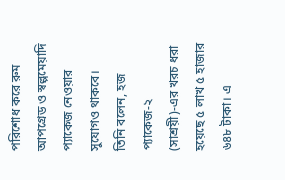পরিশোধ করে রুম আপগ্রেড ও স্বল্পমেয়াদি প্যাকেজ নেওয়ার সুযোগও থাকবে।
তিনি বলেন, হজ প্যাকেজ-২ (সাশ্রয়ী)-এর খরচ ধরা হয়েছে ৫ লাখ ৫ হাজার ৬৪৮ টাকা। এ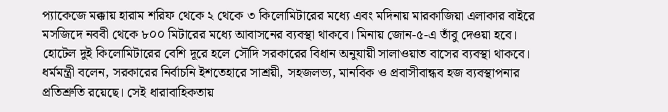প্যাকেজে মক্কায় হারাম শরিফ থেকে ২ থেকে ৩ কিলোমিটারের মধ্যে এবং মদিনায় মারকাজিয়া এলাকার বাইরে মসজিদে নববী থেকে ৮০০ মিটারের মধ্যে আবাসনের ব্যবস্থা থাকবে। মিনায় জোন-৫-এ তাঁবু দেওয়া হবে। হোটেল দুই কিলোমিটারের বেশি দূরে হলে সৌদি সরকারের বিধান অনুযায়ী সালাওয়াত বাসের ব্যবস্থা থাকবে।
ধর্মমন্ত্রী বলেন, সরকারের নির্বাচনি ইশতেহারে সাশ্রয়ী, সহজলভ্য, মানবিক ও প্রবাসীবান্ধব হজ ব্যবস্থাপনার প্রতিশ্রুতি রয়েছে। সেই ধারাবাহিকতায়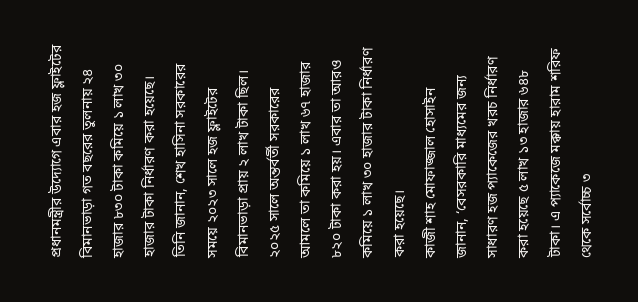প্রধানমন্ত্রীর উদ্যোগে এবার হজ ফ্লাইটের বিমানভাড়া গত বছরের তুলনায় ২৪ হাজার ৮৩০ টাকা কমিয়ে ১ লাখ ৩০ হাজার টাকা নির্ধারণ করা হয়েছে।
তিনি জানান, শেখ হাসিনা সরকারের সময়ে ২০২৩ সালে হজ ফ্লাইটের বিমানভাড়া প্রায় ২ লাখ টাকা ছিল। ২০২৫ সালে অন্তর্বর্তী সরকারের আমলে তা কমিয়ে ১ লাখ ৬৭ হাজার ৮২০ টাকা করা হয়। এবার তা আরও কমিয়ে ১ লাখ ৩০ হাজার টাকা নির্ধারণ করা হয়েছে।
কাজী শাহ মোফাজ্জাল হোসাইন জানান, ‘বেসরকারি মাধ্যমের জন্য সাধারণ হজ প্যাকেজের খরচ নির্ধারণ করা হয়েছে ৫ লাখ ১৩ হাজার ৬৪৮ টাকা। এ প্যাকেজে মক্কায় হারাম শরিফ থেকে সর্বোচ্চ ৩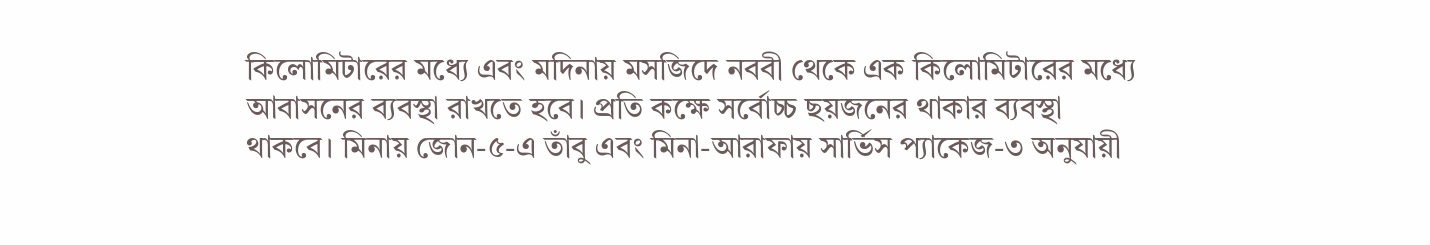কিলোমিটারের মধ্যে এবং মদিনায় মসজিদে নববী থেকে এক কিলোমিটারের মধ্যে আবাসনের ব্যবস্থা রাখতে হবে। প্রতি কক্ষে সর্বোচ্চ ছয়জনের থাকার ব্যবস্থা থাকবে। মিনায় জোন-৫-এ তাঁবু এবং মিনা-আরাফায় সার্ভিস প্যাকেজ-৩ অনুযায়ী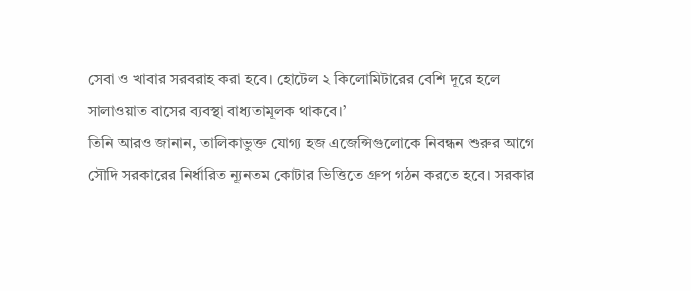সেবা ও খাবার সরবরাহ করা হবে। হোটেল ২ কিলোমিটারের বেশি দূরে হলে সালাওয়াত বাসের ব্যবস্থা বাধ্যতামূলক থাকবে।’
তিনি আরও জানান, তালিকাভুক্ত যোগ্য হজ এজেন্সিগুলোকে নিবন্ধন শুরুর আগে সৌদি সরকারের নির্ধারিত ন্যূনতম কোটার ভিত্তিতে গ্রুপ গঠন করতে হবে। সরকার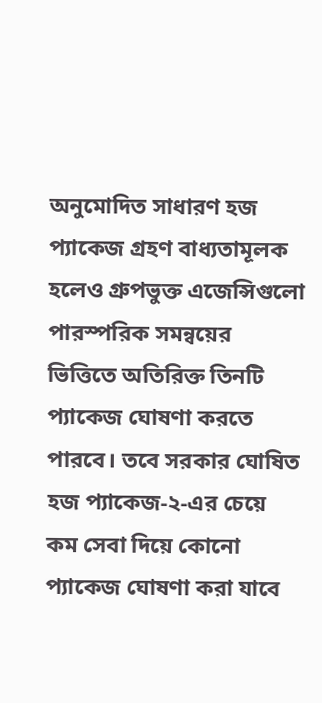অনুমোদিত সাধারণ হজ প্যাকেজ গ্রহণ বাধ্যতামূলক হলেও গ্রুপভুক্ত এজেন্সিগুলো পারস্পরিক সমন্বয়ের ভিত্তিতে অতিরিক্ত তিনটি প্যাকেজ ঘোষণা করতে পারবে। তবে সরকার ঘোষিত হজ প্যাকেজ-২-এর চেয়ে কম সেবা দিয়ে কোনো প্যাকেজ ঘোষণা করা যাবে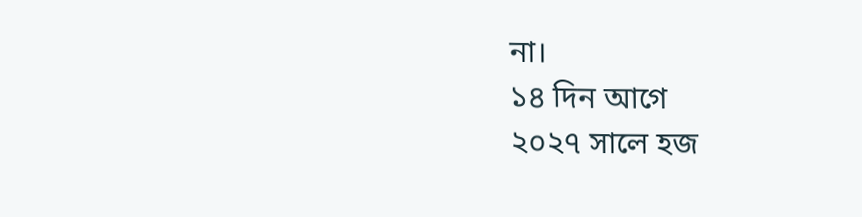না।
১৪ দিন আগে
২০২৭ সালে হজ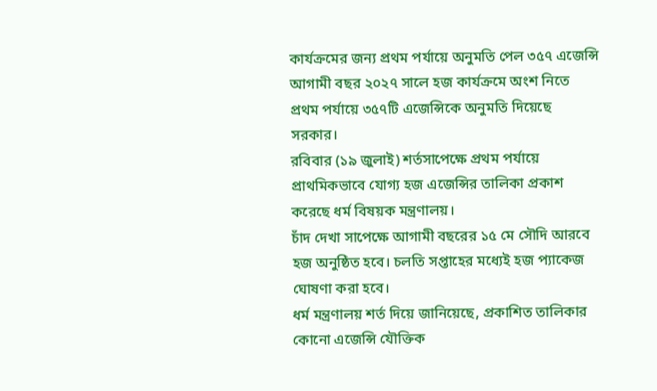কার্যক্রমের জন্য প্রথম পর্যায়ে অনুমতি পেল ৩৫৭ এজেন্সি
আগামী বছর ২০২৭ সালে হজ কার্যক্রমে অংশ নিতে প্রথম পর্যায়ে ৩৫৭টি এজেন্সিকে অনুমতি দিয়েছে সরকার।
রবিবার (১৯ জুলাই) শর্তসাপেক্ষে প্রথম পর্যায়ে প্রাথমিকভাবে যোগ্য হজ এজেন্সির তালিকা প্রকাশ করেছে ধর্ম বিষয়ক মন্ত্রণালয়।
চাঁদ দেখা সাপেক্ষে আগামী বছরের ১৫ মে সৌদি আরবে হজ অনুষ্ঠিত হবে। চলতি সপ্তাহের মধ্যেই হজ প্যাকেজ ঘোষণা করা হবে।
ধর্ম মন্ত্রণালয় শর্ত দিয়ে জানিয়েছে, প্রকাশিত তালিকার কোনো এজেন্সি যৌক্তিক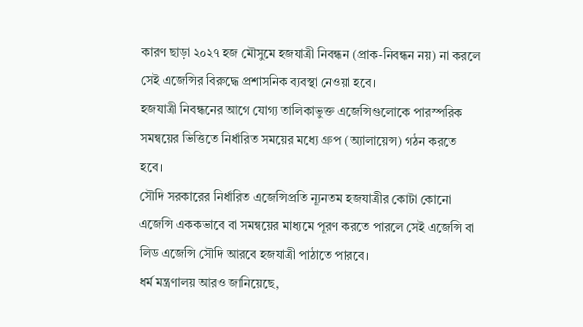কারণ ছাড়া ২০২৭ হজ মৌসুমে হজযাত্রী নিবন্ধন (প্রাক-নিবন্ধন নয়) না করলে সেই এজেন্সির বিরুদ্ধে প্রশাসনিক ব্যবস্থা নেওয়া হবে।
হজযাত্রী নিবন্ধনের আগে যোগ্য তালিকাভুক্ত এজেন্সিগুলোকে পারস্পরিক সমন্বয়ের ভিত্তিতে নির্ধারিত সময়ের মধ্যে গ্রুপ (অ্যালায়েন্স) গঠন করতে হবে।
সৌদি সরকারের নির্ধারিত এজেন্সিপ্রতি ন্যূনতম হজযাত্রীর কোটা কোনো এজেন্সি এককভাবে বা সমন্বয়ের মাধ্যমে পূরণ করতে পারলে সেই এজেন্সি বা লিড এজেন্সি সৌদি আরবে হজযাত্রী পাঠাতে পারবে।
ধর্ম মন্ত্রণালয় আরও জানিয়েছে,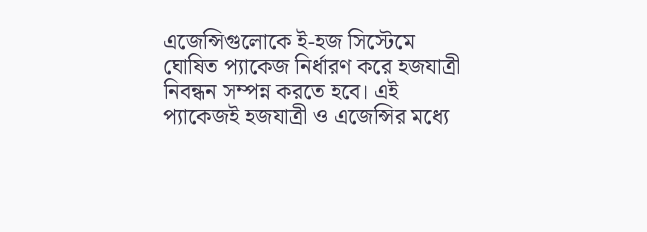এজেন্সিগুলোকে ই-হজ সিস্টেমে ঘোষিত প্যাকেজ নির্ধারণ করে হজযাত্রী নিবন্ধন সম্পন্ন করতে হবে। এই প্যাকেজই হজযাত্রী ও এজেন্সির মধ্যে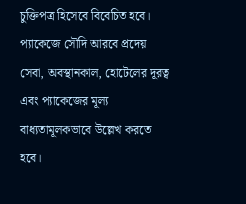চুক্তিপত্র হিসেবে বিবেচিত হবে। প্যাকেজে সৌদি আরবে প্রদেয় সেবা, অবস্থানকাল, হোটেলের দূরত্ব এবং প্যাকেজের মূল্য বাধ্যতামূলকভাবে উল্লেখ করতে হবে।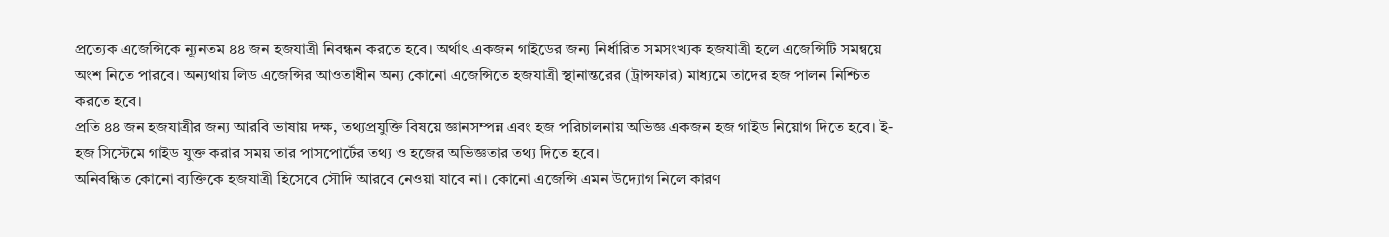প্রত্যেক এজেন্সিকে ন্যূনতম ৪৪ জন হজযাত্রী নিবন্ধন করতে হবে। অর্থাৎ একজন গাইডের জন্য নির্ধারিত সমসংখ্যক হজযাত্রী হলে এজেন্সিটি সমন্বয়ে অংশ নিতে পারবে। অন্যথায় লিড এজেন্সির আওতাধীন অন্য কোনো এজেন্সিতে হজযাত্রী স্থানান্তরের (ট্রান্সফার) মাধ্যমে তাদের হজ পালন নিশ্চিত করতে হবে।
প্রতি ৪৪ জন হজযাত্রীর জন্য আরবি ভাষায় দক্ষ, তথ্যপ্রযুক্তি বিষয়ে জ্ঞানসম্পন্ন এবং হজ পরিচালনায় অভিজ্ঞ একজন হজ গাইড নিয়োগ দিতে হবে। ই-হজ সিস্টেমে গাইড যুক্ত করার সময় তার পাসপোর্টের তথ্য ও হজের অভিজ্ঞতার তথ্য দিতে হবে।
অনিবন্ধিত কোনো ব্যক্তিকে হজযাত্রী হিসেবে সৌদি আরবে নেওয়া যাবে না। কোনো এজেন্সি এমন উদ্যোগ নিলে কারণ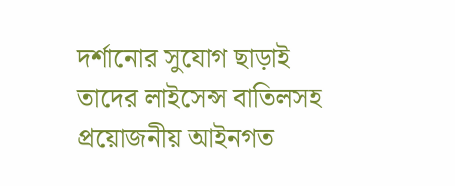দর্শানোর সুযোগ ছাড়াই তাদের লাইসেন্স বাতিলসহ প্রয়োজনীয় আইনগত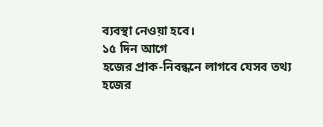ব্যবস্থা নেওয়া হবে।
১৫ দিন আগে
হজের প্রাক-নিবন্ধনে লাগবে যেসব তথ্য
হজের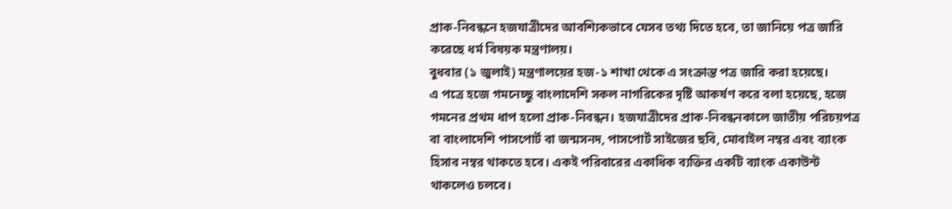প্রাক-নিবন্ধনে হজযাত্রীদের আবশ্যিকভাবে যেসব তথ্য দিতে হবে, তা জানিয়ে পত্র জারি করেছে ধর্ম বিষয়ক মন্ত্রণালয়।
বুধবার (১ জুলাই) মন্ত্রণালয়ের হজ-১ শাখা থেকে এ সংক্রান্ত পত্র জারি করা হয়েছে।
এ পত্রে হজে গমনেচ্ছু বাংলাদেশি সকল নাগরিকের দৃষ্টি আকর্ষণ করে বলা হয়েছে, হজে গমনের প্রথম ধাপ হলো প্রাক-নিবন্ধন। হজযাত্রীদের প্রাক-নিবন্ধনকালে জাতীয় পরিচয়পত্র বা বাংলাদেশি পাসপোর্ট বা জন্মসনদ, পাসপোর্ট সাইজের ছবি, মোবাইল নম্বর এবং ব্যাংক হিসাব নম্বর থাকতে হবে। একই পরিবারের একাধিক ব্যক্তির একটি ব্যাংক একাউন্ট থাকলেও চলবে।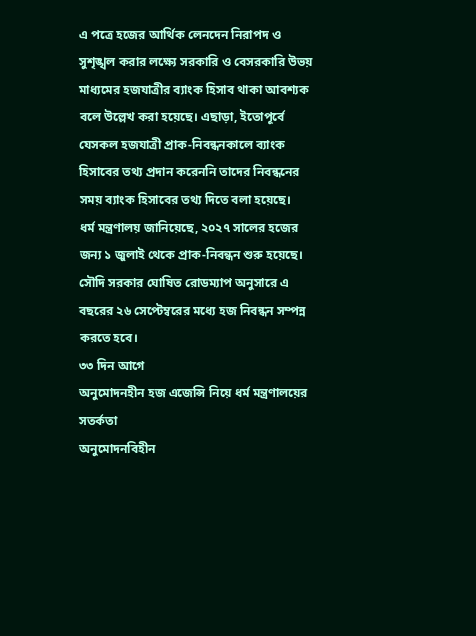এ পত্রে হজের আর্থিক লেনদেন নিরাপদ ও সুশৃঙ্খল করার লক্ষ্যে সরকারি ও বেসরকারি উভয় মাধ্যমের হজযাত্রীর ব্যাংক হিসাব থাকা আবশ্যক বলে উল্লেখ করা হয়েছে। এছাড়া, ইতোপূর্বে যেসকল হজযাত্রী প্রাক-নিবন্ধনকালে ব্যাংক হিসাবের তথ্য প্রদান করেননি তাদের নিবন্ধনের সময় ব্যাংক হিসাবের তথ্য দিতে বলা হয়েছে।
ধর্ম মন্ত্রণালয় জানিয়েছে, ২০২৭ সালের হজের জন্য ১ জুলাই থেকে প্রাক-নিবন্ধন শুরু হয়েছে। সৌদি সরকার ঘোষিত রোডম্যাপ অনুসারে এ বছরের ২৬ সেপ্টেম্বরের মধ্যে হজ নিবন্ধন সম্পন্ন করতে হবে।
৩৩ দিন আগে
অনুমোদনহীন হজ এজেন্সি নিয়ে ধর্ম মন্ত্রণালয়ের সতর্কতা
অনুমোদনবিহীন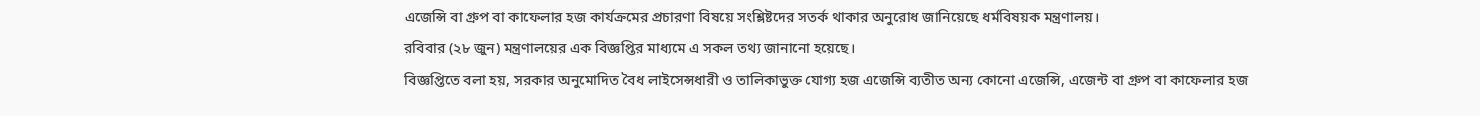এজেন্সি বা গ্রুপ বা কাফেলার হজ কার্যক্রমের প্রচারণা বিষয়ে সংশ্লিষ্টদের সতর্ক থাকার অনুরোধ জানিয়েছে ধর্মবিষয়ক মন্ত্রণালয়।
রবিবার (২৮ জুন) মন্ত্রণালয়ের এক বিজ্ঞপ্তির মাধ্যমে এ সকল তথ্য জানানো হয়েছে।
বিজ্ঞপ্তিতে বলা হয়, সরকার অনুমোদিত বৈধ লাইসেন্সধারী ও তালিকাভুক্ত যোগ্য হজ এজেন্সি ব্যতীত অন্য কোনো এজেন্সি, এজেন্ট বা গ্রুপ বা কাফেলার হজ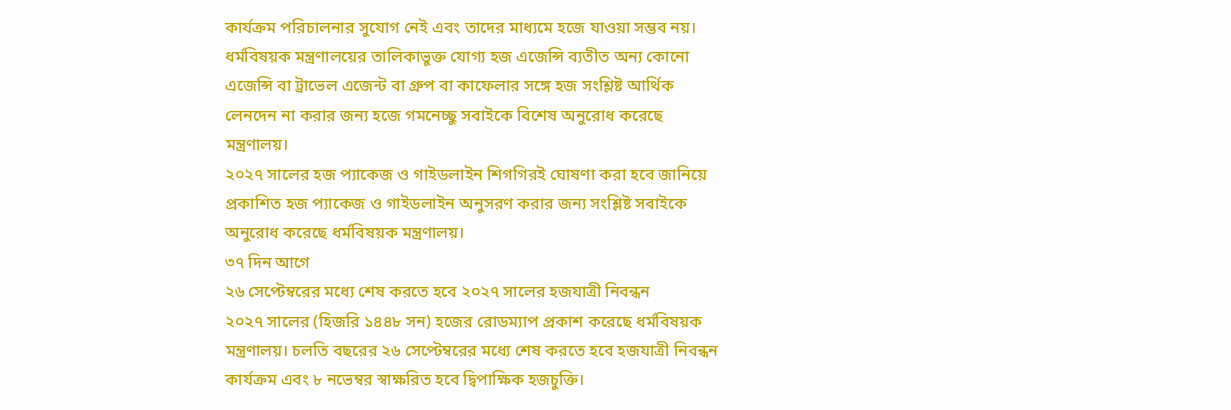কার্যক্রম পরিচালনার সুযোগ নেই এবং তাদের মাধ্যমে হজে যাওয়া সম্ভব নয়।
ধর্মবিষয়ক মন্ত্রণালয়ের তালিকাভুক্ত যোগ্য হজ এজেন্সি ব্যতীত অন্য কোনো এজেন্সি বা ট্রাভেল এজেন্ট বা গ্রুপ বা কাফেলার সঙ্গে হজ সংশ্লিষ্ট আর্থিক লেনদেন না করার জন্য হজে গমনেচ্ছু সবাইকে বিশেষ অনুরোধ করেছে মন্ত্রণালয়।
২০২৭ সালের হজ প্যাকেজ ও গাইডলাইন শিগগিরই ঘোষণা করা হবে জানিয়ে প্রকাশিত হজ প্যাকেজ ও গাইডলাইন অনুসরণ করার জন্য সংশ্লিষ্ট সবাইকে অনুরোধ করেছে ধর্মবিষয়ক মন্ত্রণালয়।
৩৭ দিন আগে
২৬ সেপ্টেম্বরের মধ্যে শেষ করতে হবে ২০২৭ সালের হজযাত্রী নিবন্ধন
২০২৭ সালের (হিজরি ১৪৪৮ সন) হজের রোডম্যাপ প্রকাশ করেছে ধর্মবিষয়ক মন্ত্রণালয়। চলতি বছরের ২৬ সেপ্টেম্বরের মধ্যে শেষ করতে হবে হজযাত্রী নিবন্ধন কার্যক্রম এবং ৮ নভেম্বর স্বাক্ষরিত হবে দ্বিপাক্ষিক হজচুক্তি।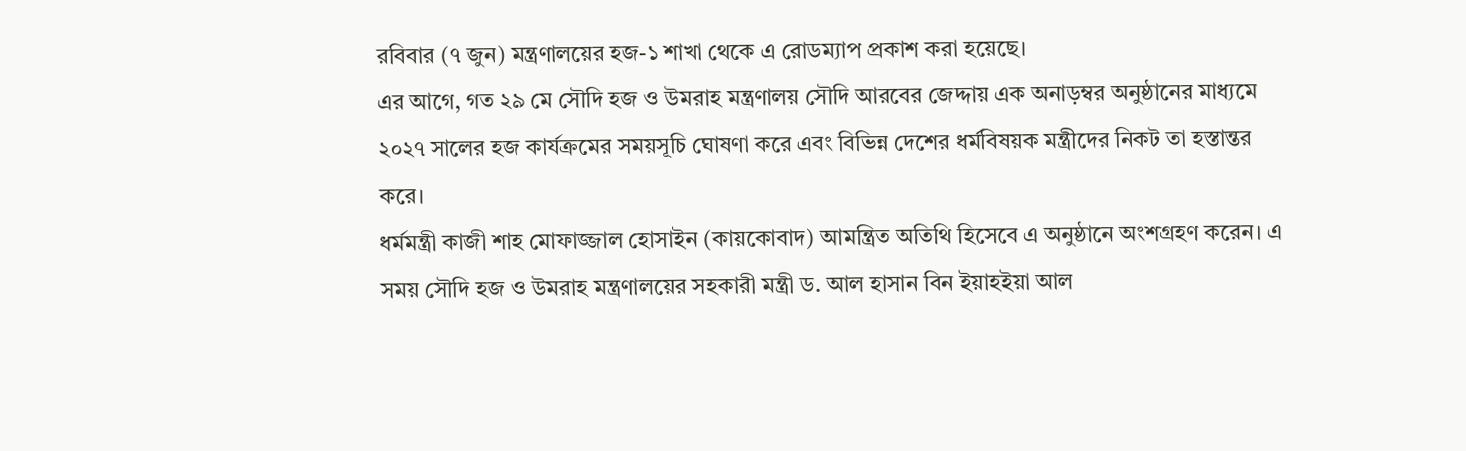রবিবার (৭ জুন) মন্ত্রণালয়ের হজ-১ শাখা থেকে এ রোডম্যাপ প্রকাশ করা হয়েছে।
এর আগে, গত ২৯ মে সৌদি হজ ও উমরাহ মন্ত্রণালয় সৌদি আরবের জেদ্দায় এক অনাড়ম্বর অনুষ্ঠানের মাধ্যমে ২০২৭ সালের হজ কার্যক্রমের সময়সূচি ঘোষণা করে এবং বিভিন্ন দেশের ধর্মবিষয়ক মন্ত্রীদের নিকট তা হস্তান্তর করে।
ধর্মমন্ত্রী কাজী শাহ মোফাজ্জাল হোসাইন (কায়কোবাদ) আমন্ত্রিত অতিথি হিসেবে এ অনুষ্ঠানে অংশগ্রহণ করেন। এ সময় সৌদি হজ ও উমরাহ মন্ত্রণালয়ের সহকারী মন্ত্রী ড. আল হাসান বিন ইয়াহইয়া আল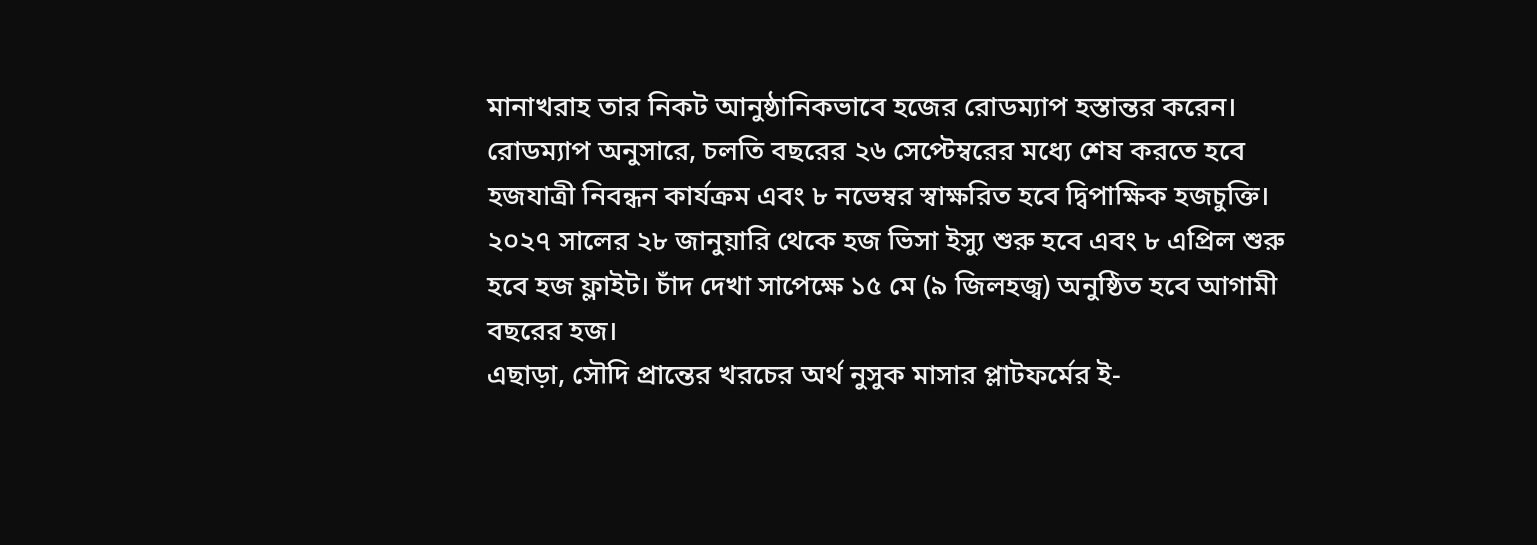মানাখরাহ তার নিকট আনুষ্ঠানিকভাবে হজের রোডম্যাপ হস্তান্তর করেন।
রোডম্যাপ অনুসারে, চলতি বছরের ২৬ সেপ্টেম্বরের মধ্যে শেষ করতে হবে হজযাত্রী নিবন্ধন কার্যক্রম এবং ৮ নভেম্বর স্বাক্ষরিত হবে দ্বিপাক্ষিক হজচুক্তি। ২০২৭ সালের ২৮ জানুয়ারি থেকে হজ ভিসা ইস্যু শুরু হবে এবং ৮ এপ্রিল শুরু হবে হজ ফ্লাইট। চাঁদ দেখা সাপেক্ষে ১৫ মে (৯ জিলহজ্ব) অনুষ্ঠিত হবে আগামী বছরের হজ।
এছাড়া, সৌদি প্রান্তের খরচের অর্থ নুসুক মাসার প্লাটফর্মের ই-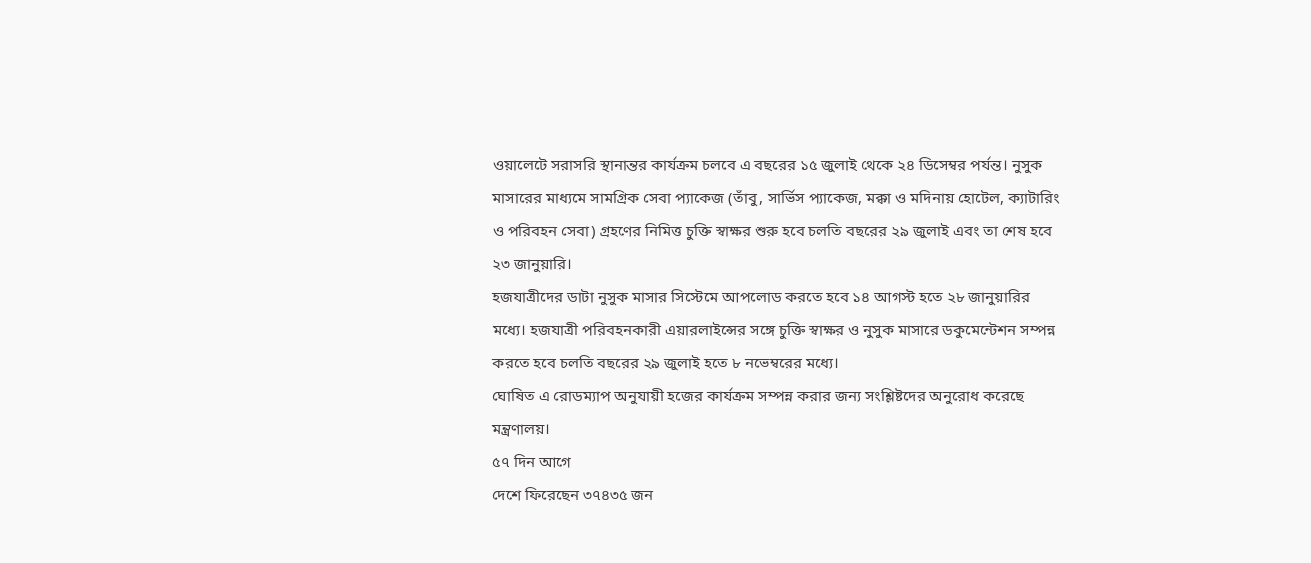ওয়ালেটে সরাসরি স্থানান্তর কার্যক্রম চলবে এ বছরের ১৫ জুলাই থেকে ২৪ ডিসেম্বর পর্যন্ত। নুসুক মাসারের মাধ্যমে সামগ্রিক সেবা প্যাকেজ (তাঁবু, সার্ভিস প্যাকেজ, মক্কা ও মদিনায় হোটেল, ক্যাটারিং ও পরিবহন সেবা) গ্রহণের নিমিত্ত চুক্তি স্বাক্ষর শুরু হবে চলতি বছরের ২৯ জুলাই এবং তা শেষ হবে ২৩ জানুয়ারি।
হজযাত্রীদের ডাটা নুসুক মাসার সিস্টেমে আপলোড করতে হবে ১৪ আগস্ট হতে ২৮ জানুয়ারির মধ্যে। হজযাত্রী পরিবহনকারী এয়ারলাইন্সের সঙ্গে চুক্তি স্বাক্ষর ও নুসুক মাসারে ডকুমেন্টেশন সম্পন্ন করতে হবে চলতি বছরের ২৯ জুলাই হতে ৮ নভেম্বরের মধ্যে।
ঘোষিত এ রোডম্যাপ অনুযায়ী হজের কার্যক্রম সম্পন্ন করার জন্য সংশ্লিষ্টদের অনুরোধ করেছে মন্ত্রণালয়।
৫৭ দিন আগে
দেশে ফিরেছেন ৩৭৪৩৫ জন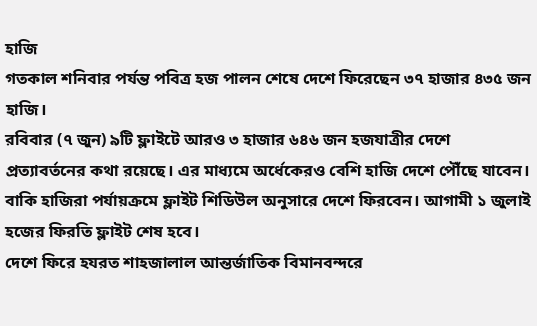হাজি
গতকাল শনিবার পর্যন্ত পবিত্র হজ পালন শেষে দেশে ফিরেছেন ৩৭ হাজার ৪৩৫ জন হাজি।
রবিবার (৭ জুন) ৯টি ফ্লাইটে আরও ৩ হাজার ৬৪৬ জন হজযাত্রীর দেশে প্রত্যাবর্তনের কথা রয়েছে। এর মাধ্যমে অর্ধেকেরও বেশি হাজি দেশে পৌঁছে যাবেন। বাকি হাজিরা পর্যায়ক্রমে ফ্লাইট শিডিউল অনুসারে দেশে ফিরবেন। আগামী ১ জুলাই হজের ফিরতি ফ্লাইট শেষ হবে।
দেশে ফিরে হযরত শাহজালাল আন্তর্জাতিক বিমানবন্দরে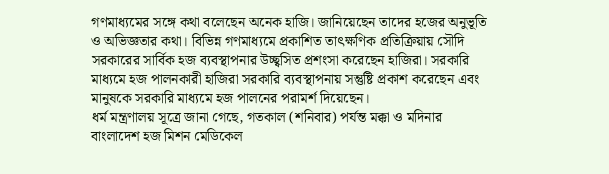গণমাধ্যমের সঙ্গে কথা বলেছেন অনেক হাজি। জানিয়েছেন তাদের হজের অনুভূতি ও অভিজ্ঞতার কথা। বিভিন্ন গণমাধ্যমে প্রকাশিত তাৎক্ষণিক প্রতিক্রিয়ায় সৌদি সরকারের সার্বিক হজ ব্যবস্থাপনার উচ্ছ্বসিত প্রশংসা করেছেন হাজিরা। সরকারি মাধ্যমে হজ পালনকারী হাজিরা সরকারি ব্যবস্থাপনায় সন্তুষ্টি প্রকাশ করেছেন এবং মানুষকে সরকারি মাধ্যমে হজ পালনের পরামর্শ দিয়েছেন।
ধর্ম মন্ত্রণালয় সূত্রে জানা গেছে, গতকাল (শনিবার) পর্যন্ত মক্কা ও মদিনার বাংলাদেশ হজ মিশন মেডিকেল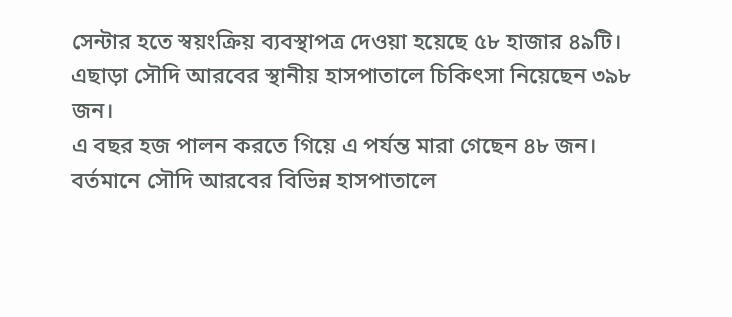সেন্টার হতে স্বয়ংক্রিয় ব্যবস্থাপত্র দেওয়া হয়েছে ৫৮ হাজার ৪৯টি। এছাড়া সৌদি আরবের স্থানীয় হাসপাতালে চিকিৎসা নিয়েছেন ৩৯৮ জন।
এ বছর হজ পালন করতে গিয়ে এ পর্যন্ত মারা গেছেন ৪৮ জন। বর্তমানে সৌদি আরবের বিভিন্ন হাসপাতালে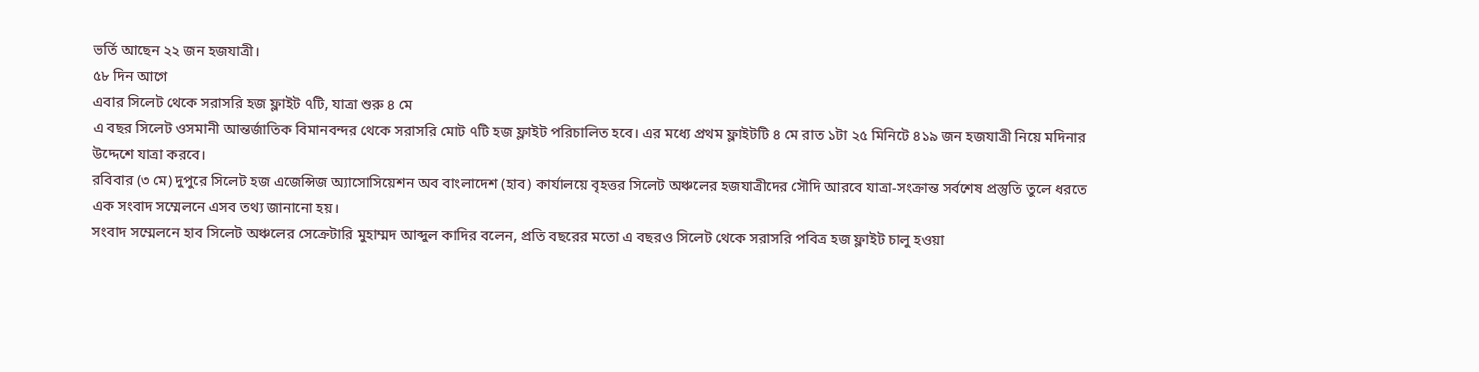ভর্তি আছেন ২২ জন হজযাত্রী।
৫৮ দিন আগে
এবার সিলেট থেকে সরাসরি হজ ফ্লাইট ৭টি, যাত্রা শুরু ৪ মে
এ বছর সিলেট ওসমানী আন্তর্জাতিক বিমানবন্দর থেকে সরাসরি মোট ৭টি হজ ফ্লাইট পরিচালিত হবে। এর মধ্যে প্রথম ফ্লাইটটি ৪ মে রাত ১টা ২৫ মিনিটে ৪১৯ জন হজযাত্রী নিয়ে মদিনার উদ্দেশে যাত্রা করবে।
রবিবার (৩ মে) দুপুরে সিলেট হজ এজেন্সিজ অ্যাসোসিয়েশন অব বাংলাদেশ (হাব) কার্যালয়ে বৃহত্তর সিলেট অঞ্চলের হজযাত্রীদের সৌদি আরবে যাত্রা-সংক্রান্ত সর্বশেষ প্রস্তুতি তুলে ধরতে এক সংবাদ সম্মেলনে এসব তথ্য জানানো হয়।
সংবাদ সম্মেলনে হাব সিলেট অঞ্চলের সেক্রেটারি মুহাম্মদ আব্দুল কাদির বলেন, প্রতি বছরের মতো এ বছরও সিলেট থেকে সরাসরি পবিত্র হজ ফ্লাইট চালু হওয়া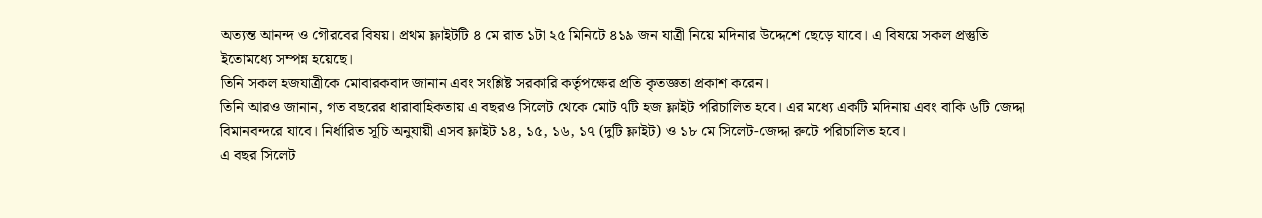অত্যন্ত আনন্দ ও গৌরবের বিষয়। প্রথম ফ্লাইটটি ৪ মে রাত ১টা ২৫ মিনিটে ৪১৯ জন যাত্রী নিয়ে মদিনার উদ্দেশে ছেড়ে যাবে। এ বিষয়ে সকল প্রস্তুতি ইতোমধ্যে সম্পন্ন হয়েছে।
তিনি সকল হজযাত্রীকে মোবারকবাদ জানান এবং সংশ্লিষ্ট সরকারি কর্তৃপক্ষের প্রতি কৃতজ্ঞতা প্রকাশ করেন।
তিনি আরও জানান, গত বছরের ধারাবাহিকতায় এ বছরও সিলেট থেকে মোট ৭টি হজ ফ্লাইট পরিচালিত হবে। এর মধ্যে একটি মদিনায় এবং বাকি ৬টি জেদ্দা বিমানবন্দরে যাবে। নির্ধারিত সূচি অনুযায়ী এসব ফ্লাইট ১৪, ১৫, ১৬, ১৭ (দুটি ফ্লাইট) ও ১৮ মে সিলেট-জেদ্দা রুটে পরিচালিত হবে।
এ বছর সিলেট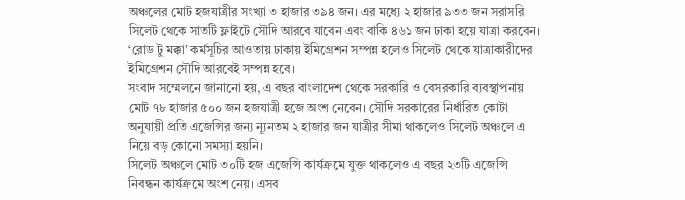অঞ্চলের মোট হজযাত্রীর সংখ্যা ৩ হাজার ৩৯৪ জন। এর মধ্যে ২ হাজার ৯৩৩ জন সরাসরি সিলেট থেকে সাতটি ফ্লাইটে সৌদি আরবে যাবেন এবং বাকি ৪৬১ জন ঢাকা হয়ে যাত্রা করবেন। ‘রোড টু মক্কা’ কর্মসূচির আওতায় ঢাকায় ইমিগ্রেশন সম্পন্ন হলেও সিলেট থেকে যাত্রাকারীদের ইমিগ্রেশন সৌদি আরবেই সম্পন্ন হবে।
সংবাদ সম্মেলনে জানানো হয়, এ বছর বাংলাদেশ থেকে সরকারি ও বেসরকারি ব্যবস্থাপনায় মোট ৭৮ হাজার ৫০০ জন হজযাত্রী হজে অংশ নেবেন। সৌদি সরকারের নির্ধারিত কোটা অনুযায়ী প্রতি এজেন্সির জন্য ন্যূনতম ২ হাজার জন যাত্রীর সীমা থাকলেও সিলেট অঞ্চলে এ নিয়ে বড় কোনো সমস্যা হয়নি।
সিলেট অঞ্চলে মোট ৩০টি হজ এজেন্সি কার্যক্রমে যুক্ত থাকলেও এ বছর ২৩টি এজেন্সি নিবন্ধন কার্যক্রমে অংশ নেয়। এসব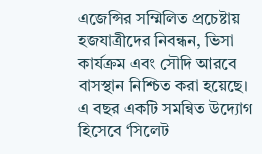এজেন্সির সম্মিলিত প্রচেষ্টায় হজযাত্রীদের নিবন্ধন, ভিসা কার্যক্রম এবং সৌদি আরবে বাসস্থান নিশ্চিত করা হয়েছে।
এ বছর একটি সমন্বিত উদ্যোগ হিসেবে ‘সিলেট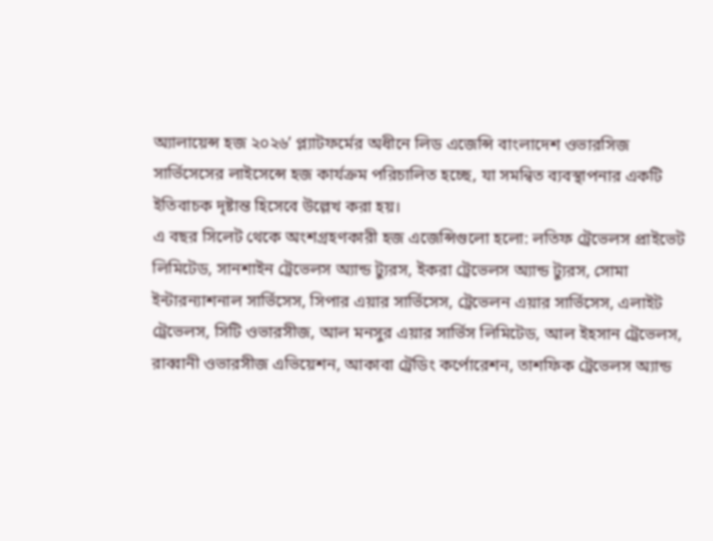অ্যালায়েন্স হজ ২০২৬’ প্ল্যাটফর্মের অধীনে লিড এজেন্সি বাংলাদেশ ওভারসিজ সার্ভিসেসের লাইসেন্সে হজ কার্যক্রম পরিচালিত হচ্ছে, যা সমন্বিত ব্যবস্থাপনার একটি ইতিবাচক দৃষ্টান্ত হিসেবে উল্লেখ করা হয়।
এ বছর সিলেট থেকে অংশগ্রহণকারী হজ এজেন্সিগুলো হলো: লতিফ ট্রেভেলস প্রাইভেট লিমিটেড, সানশাইন ট্রেভেলস অ্যান্ড ট্যুরস, ইকরা ট্রেভেলস অ্যান্ড ট্যুরস, সোমা ইন্টারন্যাশনাল সার্ভিসেস, সিপার এয়ার সার্ভিসেস, ট্রেভেলন এয়ার সার্ভিসেস, এলাইট ট্রেভেলস, সিটি ওভারসীজ, আল মনসুর এয়ার সার্ভিস লিমিটেড, আল ইহসান ট্রেভেলস, রাব্বানী ওভারসীজ এভিয়েশন, আকাবা ট্রেডিং কর্পোরেশন, তাশফিক ট্রেভেলস অ্যান্ড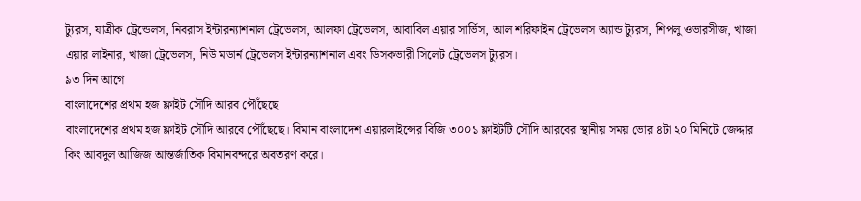ট্যুরস, যাত্রীক ট্রেন্ডেলস, নিবরাস ইন্টারন্যাশনাল ট্রেভেলস, আলফা ট্রেভেলস, আবাবিল এয়ার সার্ভিস, আল শরিফাইন ট্রেভেলস অ্যান্ড ট্যুরস, শিপলু ওভারসীজ, খাজা এয়ার লাইনার, খাজা ট্রেভেলস, নিউ মডার্ন ট্রেভেলস ইন্টারন্যাশনাল এবং ডিসকভারী সিলেট ট্রেভেলস ট্যুরস।
৯৩ দিন আগে
বাংলাদেশের প্রথম হজ ফ্লাইট সৌদি আরব পৌঁছেছে
বাংলাদেশের প্রথম হজ ফ্লাইট সৌদি আরবে পৌঁছেছে। বিমান বাংলাদেশ এয়ারলাইন্সের বিজি ৩০০১ ফ্লাইটটি সৌদি আরবের স্থানীয় সময় ভোর ৪টা ২০ মিনিটে জেদ্দার কিং আবদুল আজিজ আন্তর্জাতিক বিমানবন্দরে অবতরণ করে।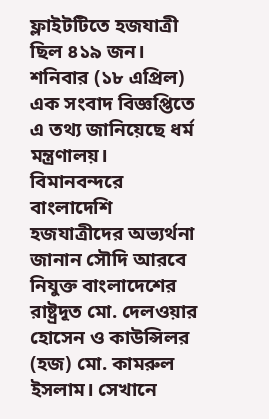ফ্লাইটটিতে হজযাত্রী ছিল ৪১৯ জন।
শনিবার (১৮ এপ্রিল) এক সংবাদ বিজ্ঞপ্তিতে এ তথ্য জানিয়েছে ধর্ম মন্ত্রণালয়।
বিমানবন্দরে বাংলাদেশি হজযাত্রীদের অভ্যর্থনা জানান সৌদি আরবে নিযুক্ত বাংলাদেশের রাষ্ট্রদূত মো. দেলওয়ার হোসেন ও কাউন্সিলর (হজ) মো. কামরুল ইসলাম। সেখানে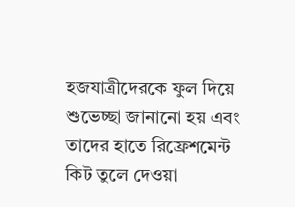হজযাত্রীদেরকে ফুল দিয়ে শুভেচ্ছা জানানো হয় এবং তাদের হাতে রিফ্রেশমেন্ট কিট তুলে দেওয়া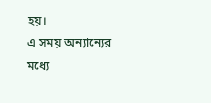হয়।
এ সময় অন্যান্যের মধ্যে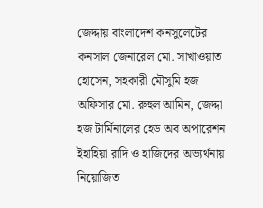জেদ্দায় বাংলাদেশ কনসুলেটের কনসাল জেনারেল মো. সাখাওয়াত হোসেন, সহকারী মৌসুমি হজ অফিসার মো. রুহুল আমিন, জেদ্দা হজ টার্মিনালের হেড অব অপারেশন ইহাহিয়া রাদি ও হাজিদের অভ্যর্থনায় নিয়োজিত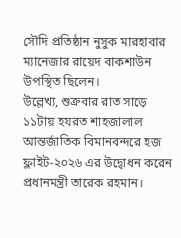সৌদি প্রতিষ্ঠান নুসুক মারহাবার ম্যানেজার রায়েদ বাকশাউন উপস্থিত ছিলেন।
উল্লেখ্য, শুক্রবার রাত সাড়ে ১১টায় হযরত শাহজালাল আন্তর্জাতিক বিমানবন্দরে হজ ফ্লাইট-২০২৬ এর উদ্বোধন করেন প্রধানমন্ত্রী তারেক রহমান।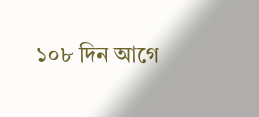১০৮ দিন আগে